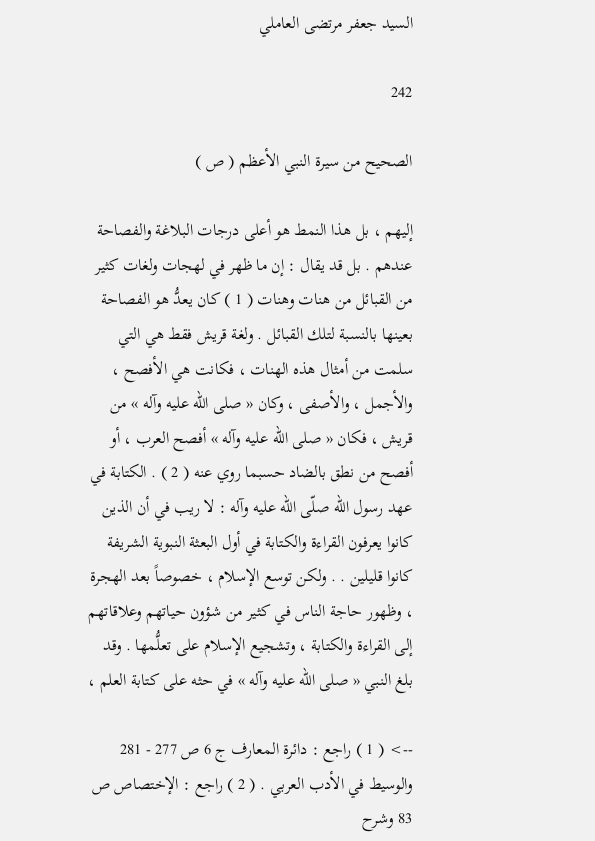السيد جعفر مرتضى العاملي

242

الصحيح من سيرة النبي الأعظم ( ص )

إليهم ، بل هذا النمط هو أعلى درجات البلاغة والفصاحة عندهم . بل قد يقال : إن ما ظهر في لهجات ولغات كثير من القبائل من هنات وهنات ( 1 ) كان يعدُّ هو الفصاحة بعينها بالنسبة لتلك القبائل . ولغة قريش فقط هي التي سلمت من أمثال هذه الهنات ، فكانت هي الأفصح ، والأجمل ، والأصفى ، وكان « صلى الله عليه وآله » من قريش ، فكان « صلى الله عليه وآله » أفصح العرب ، أو أفصح من نطق بالضاد حسبما روي عنه ( 2 ) . الكتابة في عهد رسول الله صلّى الله عليه وآله : لا ريب في أن الذين كانوا يعرفون القراءة والكتابة في أول البعثة النبوية الشريفة كانوا قليلين . . ولكن توسع الإسلام ، خصوصاً بعد الهجرة ، وظهور حاجة الناس في كثير من شؤون حياتهم وعلاقاتهم إلى القراءة والكتابة ، وتشجيع الإسلام على تعلُّمها . وقد بلغ النبي « صلى الله عليه وآله » في حثه على كتابة العلم ،

--> ( 1 ) راجع : دائرة المعارف ج 6 ص 277 - 281 والوسيط في الأدب العربي . ( 2 ) راجع : الإختصاص ص 83 وشرح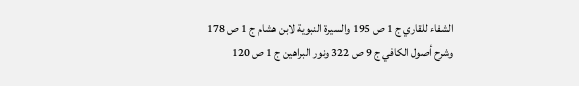الشفاء للقاري ج 1 ص 195 والسيرة النبوية لابن هشام ج 1 ص 178 وشرح أصول الكافي ج 9 ص 322 ونور البراهين ج 1 ص 120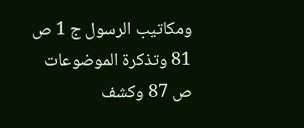ومكاتيب الرسول ج 1 ص 81 وتذكرة الموضوعات ص 87 وكشف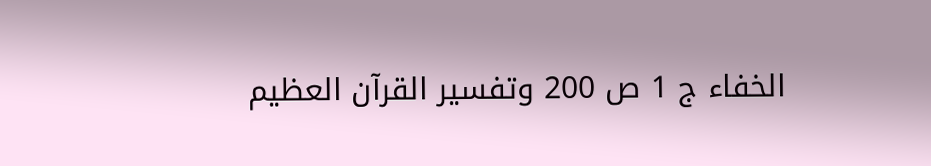الخفاء ج 1 ص 200 وتفسير القرآن العظيم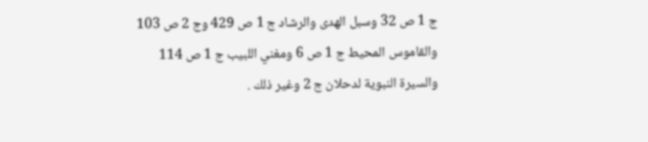ج 1 ص 32 وسبل الهدى والرشاد ج 1 ص 429 وج 2 ص 103 والقاموس المحيط ج 1 ص 6 ومغني اللبيب ج 1 ص 114 والسيرة النبوية لدحلان ج 2 وغير ذلك .